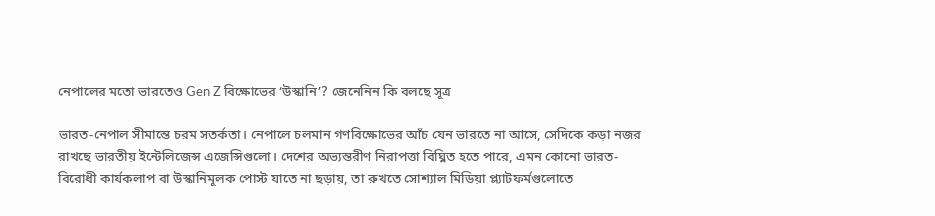নেপালের মতো ভারতেও Gen Z বিক্ষোভের ‘উস্কানি’? জেনেনিন কি বলছে সূত্র

ভারত-নেপাল সীমান্তে চরম সতর্কতা। নেপালে চলমান গণবিক্ষোভের আঁচ যেন ভারতে না আসে, সেদিকে কড়া নজর রাখছে ভারতীয় ইন্টেলিজেন্স এজেন্সিগুলো। দেশের অভ্যন্তরীণ নিরাপত্তা বিঘ্নিত হতে পারে, এমন কোনো ভারত-বিরোধী কার্যকলাপ বা উস্কানিমূলক পোস্ট যাতে না ছড়ায়, তা রুখতে সোশ্যাল মিডিয়া প্ল্যাটফর্মগুলোতে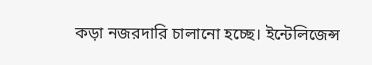কড়া নজরদারি চালানো হচ্ছে। ইন্টেলিজেন্স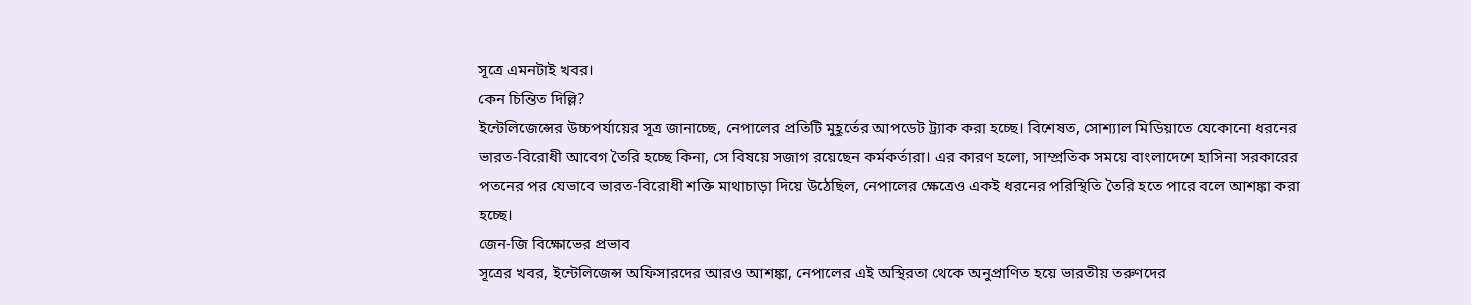সূত্রে এমনটাই খবর।
কেন চিন্তিত দিল্লি?
ইন্টেলিজেন্সের উচ্চপর্যায়ের সূত্র জানাচ্ছে, নেপালের প্রতিটি মুহূর্তের আপডেট ট্র্যাক করা হচ্ছে। বিশেষত, সোশ্যাল মিডিয়াতে যেকোনো ধরনের ভারত-বিরোধী আবেগ তৈরি হচ্ছে কিনা, সে বিষয়ে সজাগ রয়েছেন কর্মকর্তারা। এর কারণ হলো, সাম্প্রতিক সময়ে বাংলাদেশে হাসিনা সরকারের পতনের পর যেভাবে ভারত-বিরোধী শক্তি মাথাচাড়া দিয়ে উঠেছিল, নেপালের ক্ষেত্রেও একই ধরনের পরিস্থিতি তৈরি হতে পারে বলে আশঙ্কা করা হচ্ছে।
জেন-জি বিক্ষোভের প্রভাব
সূত্রের খবর, ইন্টেলিজেন্স অফিসারদের আরও আশঙ্কা, নেপালের এই অস্থিরতা থেকে অনুপ্রাণিত হয়ে ভারতীয় তরুণদের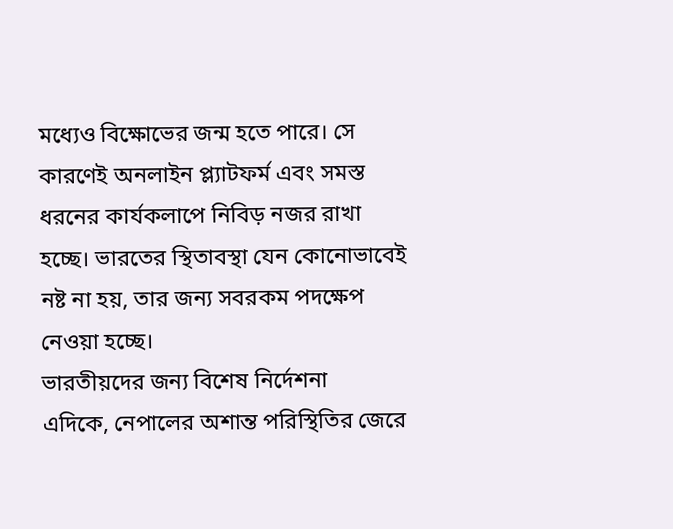মধ্যেও বিক্ষোভের জন্ম হতে পারে। সে কারণেই অনলাইন প্ল্যাটফর্ম এবং সমস্ত ধরনের কার্যকলাপে নিবিড় নজর রাখা হচ্ছে। ভারতের স্থিতাবস্থা যেন কোনোভাবেই নষ্ট না হয়, তার জন্য সবরকম পদক্ষেপ নেওয়া হচ্ছে।
ভারতীয়দের জন্য বিশেষ নির্দেশনা
এদিকে, নেপালের অশান্ত পরিস্থিতির জেরে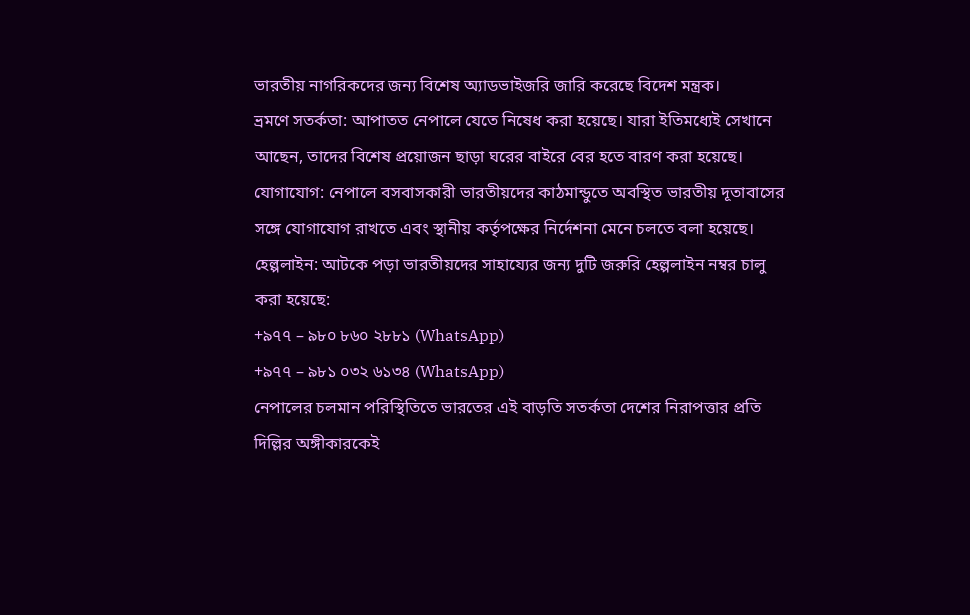ভারতীয় নাগরিকদের জন্য বিশেষ অ্যাডভাইজরি জারি করেছে বিদেশ মন্ত্রক।
ভ্রমণে সতর্কতা: আপাতত নেপালে যেতে নিষেধ করা হয়েছে। যারা ইতিমধ্যেই সেখানে আছেন, তাদের বিশেষ প্রয়োজন ছাড়া ঘরের বাইরে বের হতে বারণ করা হয়েছে।
যোগাযোগ: নেপালে বসবাসকারী ভারতীয়দের কাঠমান্ডুতে অবস্থিত ভারতীয় দূতাবাসের সঙ্গে যোগাযোগ রাখতে এবং স্থানীয় কর্তৃপক্ষের নির্দেশনা মেনে চলতে বলা হয়েছে।
হেল্পলাইন: আটকে পড়া ভারতীয়দের সাহায্যের জন্য দুটি জরুরি হেল্পলাইন নম্বর চালু করা হয়েছে:
+৯৭৭ – ৯৮০ ৮৬০ ২৮৮১ (WhatsApp)
+৯৭৭ – ৯৮১ ০৩২ ৬১৩৪ (WhatsApp)
নেপালের চলমান পরিস্থিতিতে ভারতের এই বাড়তি সতর্কতা দেশের নিরাপত্তার প্রতি দিল্লির অঙ্গীকারকেই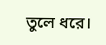তুলে ধরে।